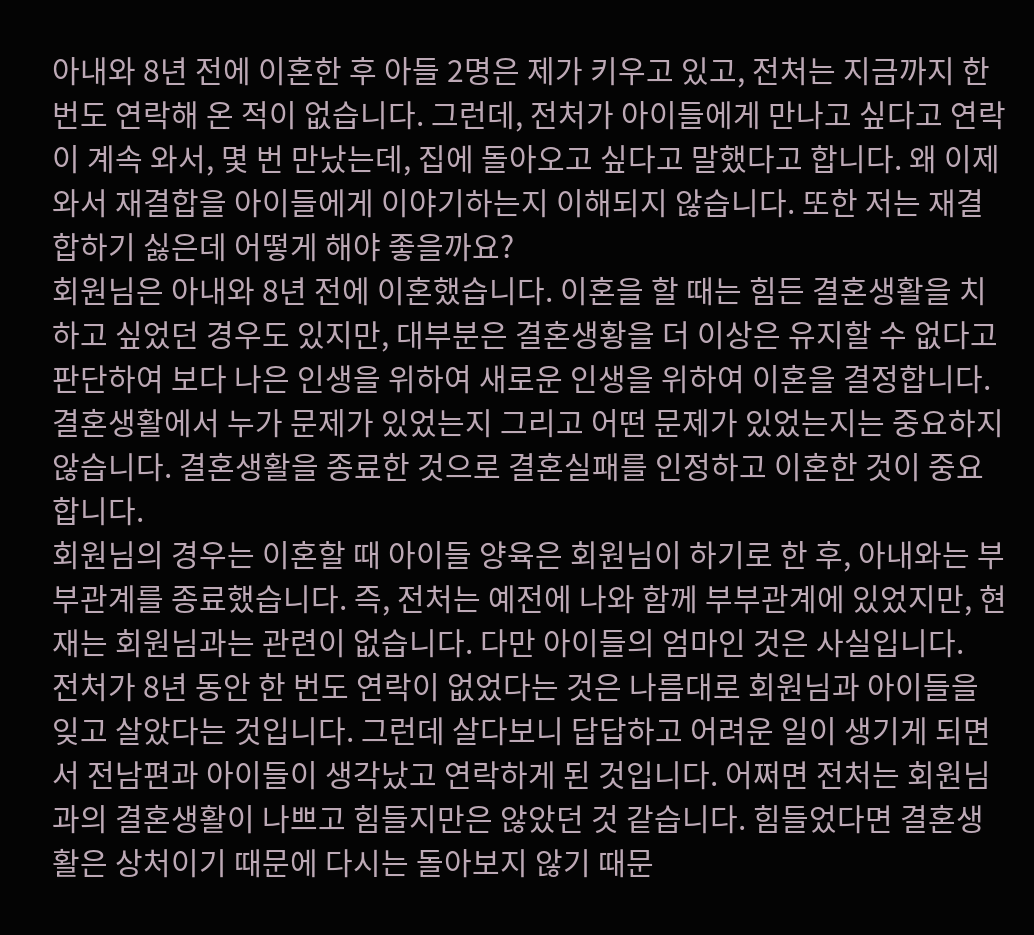아내와 8년 전에 이혼한 후 아들 2명은 제가 키우고 있고, 전처는 지금까지 한 번도 연락해 온 적이 없습니다. 그런데, 전처가 아이들에게 만나고 싶다고 연락이 계속 와서, 몇 번 만났는데, 집에 돌아오고 싶다고 말했다고 합니다. 왜 이제 와서 재결합을 아이들에게 이야기하는지 이해되지 않습니다. 또한 저는 재결합하기 싫은데 어떻게 해야 좋을까요?
회원님은 아내와 8년 전에 이혼했습니다. 이혼을 할 때는 힘든 결혼생활을 치하고 싶었던 경우도 있지만, 대부분은 결혼생황을 더 이상은 유지할 수 없다고 판단하여 보다 나은 인생을 위하여 새로운 인생을 위하여 이혼을 결정합니다.
결혼생활에서 누가 문제가 있었는지 그리고 어떤 문제가 있었는지는 중요하지 않습니다. 결혼생활을 종료한 것으로 결혼실패를 인정하고 이혼한 것이 중요합니다.
회원님의 경우는 이혼할 때 아이들 양육은 회원님이 하기로 한 후, 아내와는 부부관계를 종료했습니다. 즉, 전처는 예전에 나와 함께 부부관계에 있었지만, 현재는 회원님과는 관련이 없습니다. 다만 아이들의 엄마인 것은 사실입니다.
전처가 8년 동안 한 번도 연락이 없었다는 것은 나름대로 회원님과 아이들을 잊고 살았다는 것입니다. 그런데 살다보니 답답하고 어려운 일이 생기게 되면서 전남편과 아이들이 생각났고 연락하게 된 것입니다. 어쩌면 전처는 회원님과의 결혼생활이 나쁘고 힘들지만은 않았던 것 같습니다. 힘들었다면 결혼생활은 상처이기 때문에 다시는 돌아보지 않기 때문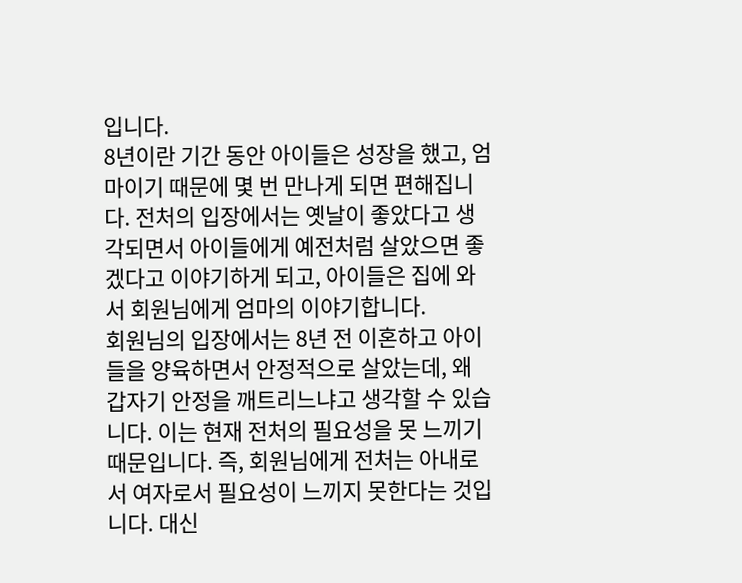입니다.
8년이란 기간 동안 아이들은 성장을 했고, 엄마이기 때문에 몇 번 만나게 되면 편해집니다. 전처의 입장에서는 옛날이 좋았다고 생각되면서 아이들에게 예전처럼 살았으면 좋겠다고 이야기하게 되고, 아이들은 집에 와서 회원님에게 엄마의 이야기합니다.
회원님의 입장에서는 8년 전 이혼하고 아이들을 양육하면서 안정적으로 살았는데, 왜 갑자기 안정을 깨트리느냐고 생각할 수 있습니다. 이는 현재 전처의 필요성을 못 느끼기 때문입니다. 즉, 회원님에게 전처는 아내로서 여자로서 필요성이 느끼지 못한다는 것입니다. 대신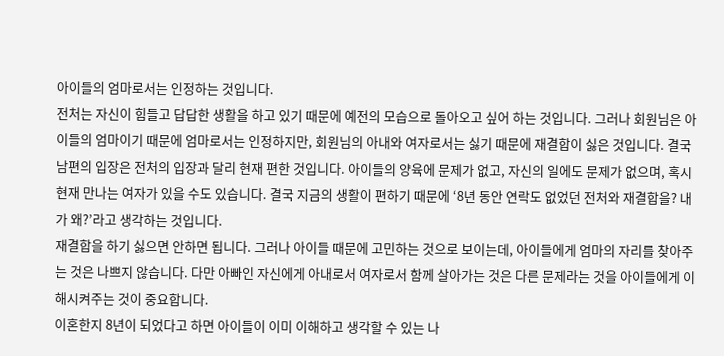아이들의 엄마로서는 인정하는 것입니다.
전처는 자신이 힘들고 답답한 생활을 하고 있기 때문에 예전의 모습으로 돌아오고 싶어 하는 것입니다. 그러나 회원님은 아이들의 엄마이기 때문에 엄마로서는 인정하지만, 회원님의 아내와 여자로서는 싫기 때문에 재결합이 싫은 것입니다. 결국 남편의 입장은 전처의 입장과 달리 현재 편한 것입니다. 아이들의 양육에 문제가 없고, 자신의 일에도 문제가 없으며, 혹시 현재 만나는 여자가 있을 수도 있습니다. 결국 지금의 생활이 편하기 때문에 ‘8년 동안 연락도 없었던 전처와 재결합을? 내가 왜?’라고 생각하는 것입니다.
재결합을 하기 싫으면 안하면 됩니다. 그러나 아이들 때문에 고민하는 것으로 보이는데, 아이들에게 엄마의 자리를 찾아주는 것은 나쁘지 않습니다. 다만 아빠인 자신에게 아내로서 여자로서 함께 살아가는 것은 다른 문제라는 것을 아이들에게 이해시켜주는 것이 중요합니다.
이혼한지 8년이 되었다고 하면 아이들이 이미 이해하고 생각할 수 있는 나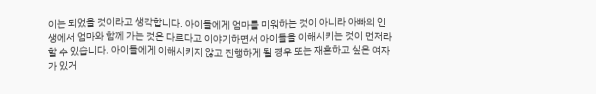이는 되었을 것이라고 생각합니다. 아이들에게 엄마를 미워하는 것이 아니라 아빠의 인생에서 엄마와 함께 가는 것은 다르다고 이야기하면서 아이들을 이해시키는 것이 먼저라 할 수 있습니다. 아이들에게 이해시키지 않고 진행하게 될 경우 또는 재혼하고 싶은 여자가 있거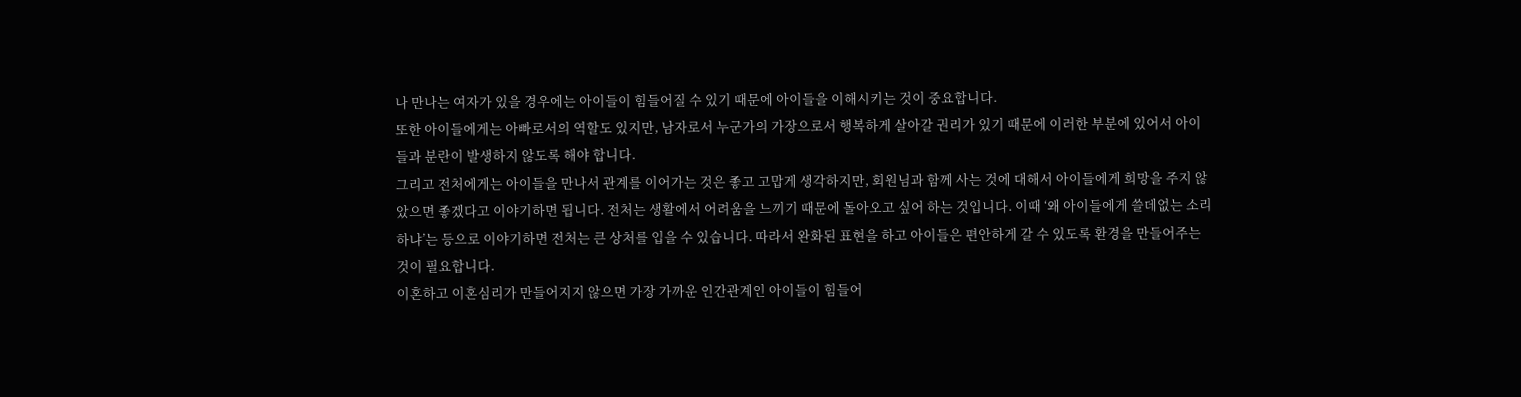나 만나는 여자가 있을 경우에는 아이들이 힘들어질 수 있기 때문에 아이들을 이해시키는 것이 중요합니다.
또한 아이들에게는 아빠로서의 역할도 있지만, 남자로서 누군가의 가장으로서 행복하게 살아갈 권리가 있기 때문에 이러한 부분에 있어서 아이들과 분란이 발생하지 않도록 해야 합니다.
그리고 전처에게는 아이들을 만나서 관계를 이어가는 것은 좋고 고맙게 생각하지만, 회원님과 함께 사는 것에 대해서 아이들에게 희망을 주지 않았으면 좋겠다고 이야기하면 됩니다. 전처는 생활에서 어려움을 느끼기 때문에 돌아오고 싶어 하는 것입니다. 이때 ‘왜 아이들에게 쓸데없는 소리 하냐’는 등으로 이야기하면 전처는 큰 상처를 입을 수 있습니다. 따라서 완화된 표현을 하고 아이들은 편안하게 갈 수 있도록 환경을 만들어주는 것이 필요합니다.
이혼하고 이혼심리가 만들어지지 않으면 가장 가까운 인간관계인 아이들이 힘들어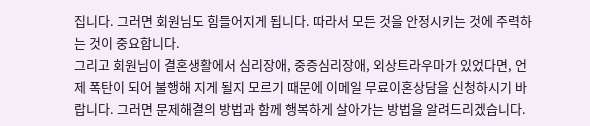집니다. 그러면 회원님도 힘들어지게 됩니다. 따라서 모든 것을 안정시키는 것에 주력하는 것이 중요합니다.
그리고 회원님이 결혼생활에서 심리장애, 중증심리장애, 외상트라우마가 있었다면, 언제 폭탄이 되어 불행해 지게 될지 모르기 때문에 이메일 무료이혼상담을 신청하시기 바랍니다. 그러면 문제해결의 방법과 함께 행복하게 살아가는 방법을 알려드리겠습니다.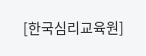[한국심리교육원]